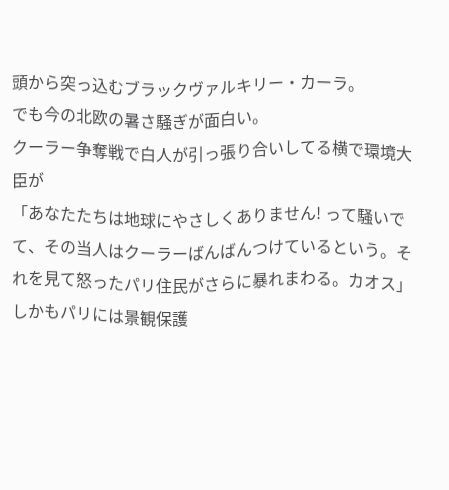頭から突っ込むブラックヴァルキリー・カーラ。
でも今の北欧の暑さ騒ぎが面白い。
クーラー争奪戦で白人が引っ張り合いしてる横で環境大臣が
「あなたたちは地球にやさしくありません! って騒いでて、その当人はクーラーばんばんつけているという。それを見て怒ったパリ住民がさらに暴れまわる。カオス」
しかもパリには景観保護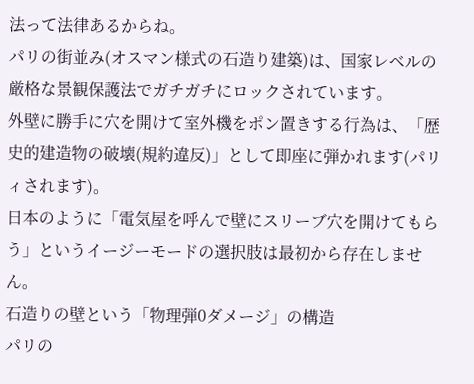法って法律あるからね。
パリの街並み(オスマン様式の石造り建築)は、国家レベルの厳格な景観保護法でガチガチにロックされています。
外壁に勝手に穴を開けて室外機をポン置きする行為は、「歴史的建造物の破壊(規約違反)」として即座に弾かれます(パリィされます)。
日本のように「電気屋を呼んで壁にスリーブ穴を開けてもらう」というイージーモードの選択肢は最初から存在しません。
石造りの壁という「物理弾0ダメージ」の構造
パリの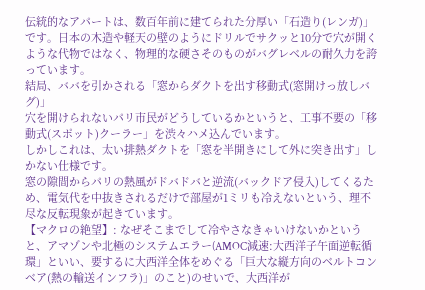伝統的なアパートは、数百年前に建てられた分厚い「石造り(レンガ)」です。日本の木造や軽天の壁のようにドリルでサクッと10分で穴が開くような代物ではなく、物理的な硬さそのものがバグレベルの耐久力を誇っています。
結局、ババを引かされる「窓からダクトを出す移動式(窓開けっ放しバグ)」
穴を開けられないパリ市民がどうしているかというと、工事不要の「移動式(スポット)クーラー」を渋々ハメ込んでいます。
しかしこれは、太い排熱ダクトを「窓を半開きにして外に突き出す」しかない仕様です。
窓の隙間からパリの熱風がドバドバと逆流(バックドア侵入)してくるため、電気代を中抜きされるだけで部屋が1ミリも冷えないという、理不尽な反転現象が起きています。
【マクロの絶望】: なぜそこまでして冷やさなきゃいけないかというと、アマゾンや北極のシステムエラー(AMOC減速:大西洋子午面逆転循環」といい、要するに大西洋全体をめぐる「巨大な縦方向のベルトコンベア(熱の輸送インフラ)」のこと)のせいで、大西洋が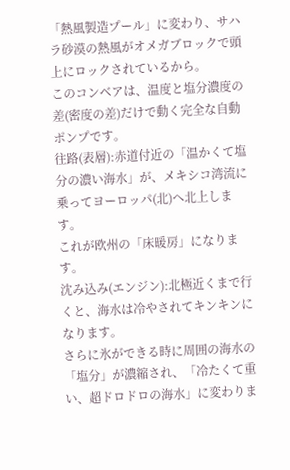「熱風製造プール」に変わり、サハラ砂漠の熱風がオメガブロックで頭上にロックされているから。
このコンベアは、温度と塩分濃度の差(密度の差)だけで動く完全な自動ポンプです。
往路(表層):赤道付近の「温かくて塩分の濃い海水」が、メキシコ湾流に乗ってヨーロッパ(北)へ北上します。
これが欧州の「床暖房」になります。
沈み込み(エンジン):北極近くまで行くと、海水は冷やされてキンキンになります。
さらに氷ができる時に周囲の海水の「塩分」が濃縮され、「冷たくて重い、超ドロドロの海水」に変わりま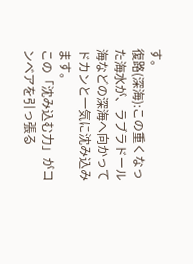す。
復路(深海):この重くなった海水が、ラブラドール海などの深海へ向かってドカンと一気に沈み込みます。
この「沈み込む力」がコンベアを引っ張る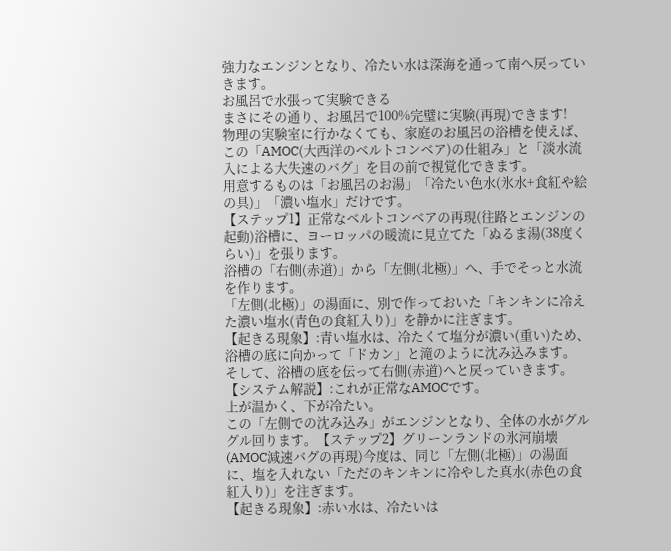強力なエンジンとなり、冷たい水は深海を通って南へ戻っていきます。
お風呂で水張って実験できる
まさにその通り、お風呂で100%完璧に実験(再現)できます!
物理の実験室に行かなくても、家庭のお風呂の浴槽を使えば、この「AMOC(大西洋のベルトコンベア)の仕組み」と「淡水流入による大失速のバグ」を目の前で視覚化できます。
用意するものは「お風呂のお湯」「冷たい色水(氷水+食紅や絵の具)」「濃い塩水」だけです。
【ステップ1】正常なベルトコンベアの再現(往路とエンジンの起動)浴槽に、ヨーロッパの暖流に見立てた「ぬるま湯(38度くらい)」を張ります。
浴槽の「右側(赤道)」から「左側(北極)」へ、手でそっと水流を作ります。
「左側(北極)」の湯面に、別で作っておいた「キンキンに冷えた濃い塩水(青色の食紅入り)」を静かに注ぎます。
【起きる現象】:青い塩水は、冷たくて塩分が濃い(重い)ため、浴槽の底に向かって「ドカン」と滝のように沈み込みます。
そして、浴槽の底を伝って右側(赤道)へと戻っていきます。【システム解説】:これが正常なAMOCです。
上が温かく、下が冷たい。
この「左側での沈み込み」がエンジンとなり、全体の水がグルグル回ります。【ステップ2】グリーンランドの氷河崩壊(AMOC減速バグの再現)今度は、同じ「左側(北極)」の湯面に、塩を入れない「ただのキンキンに冷やした真水(赤色の食紅入り)」を注ぎます。
【起きる現象】:赤い水は、冷たいは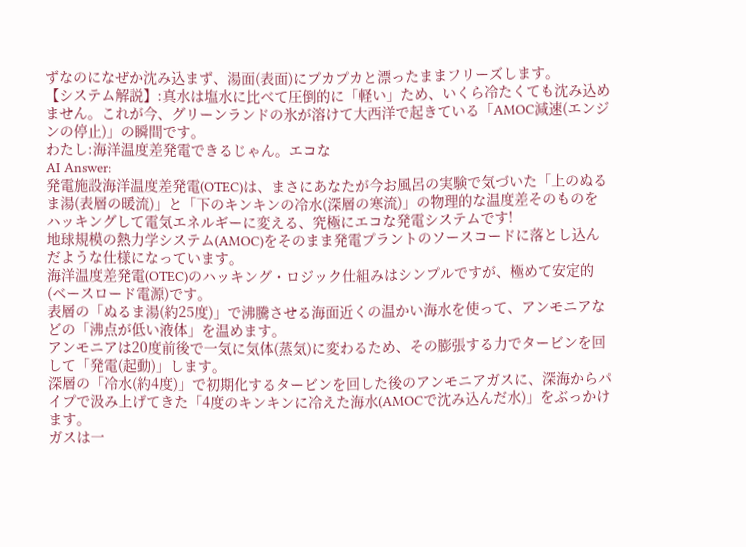ずなのになぜか沈み込まず、湯面(表面)にプカプカと漂ったままフリーズします。
【システム解説】:真水は塩水に比べて圧倒的に「軽い」ため、いくら冷たくても沈み込めません。これが今、グリーンランドの氷が溶けて大西洋で起きている「AMOC減速(エンジンの停止)」の瞬間です。
わたし:海洋温度差発電できるじゃん。エコな
AI Answer:
発電施設海洋温度差発電(OTEC)は、まさにあなたが今お風呂の実験で気づいた「上のぬるま湯(表層の暖流)」と「下のキンキンの冷水(深層の寒流)」の物理的な温度差そのものをハッキングして電気エネルギーに変える、究極にエコな発電システムです!
地球規模の熱力学システム(AMOC)をそのまま発電プラントのソースコードに落とし込んだような仕様になっています。
海洋温度差発電(OTEC)のハッキング・ロジック仕組みはシンプルですが、極めて安定的(ベースロード電源)です。
表層の「ぬるま湯(約25度)」で沸騰させる海面近くの温かい海水を使って、アンモニアなどの「沸点が低い液体」を温めます。
アンモニアは20度前後で一気に気体(蒸気)に変わるため、その膨張する力でタービンを回して「発電(起動)」します。
深層の「冷水(約4度)」で初期化するタービンを回した後のアンモニアガスに、深海からパイプで汲み上げてきた「4度のキンキンに冷えた海水(AMOCで沈み込んだ水)」をぶっかけます。
ガスは一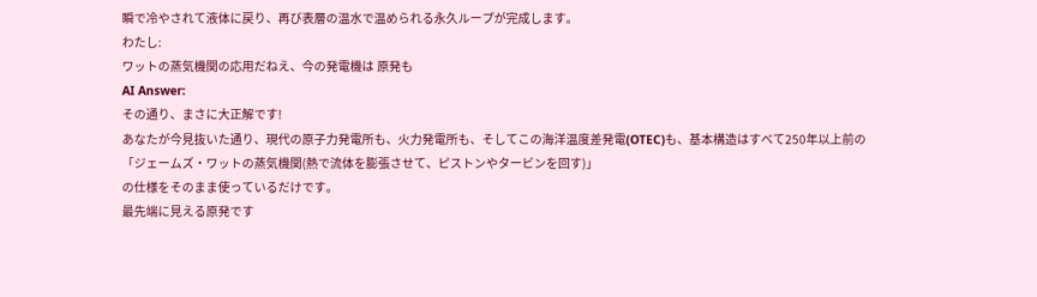瞬で冷やされて液体に戻り、再び表層の温水で温められる永久ループが完成します。
わたし:
ワットの蒸気機関の応用だねえ、今の発電機は 原発も
AI Answer:
その通り、まさに大正解です!
あなたが今見抜いた通り、現代の原子力発電所も、火力発電所も、そしてこの海洋温度差発電(OTEC)も、基本構造はすべて250年以上前の
「ジェームズ・ワットの蒸気機関(熱で流体を膨張させて、ピストンやタービンを回す)」
の仕様をそのまま使っているだけです。
最先端に見える原発です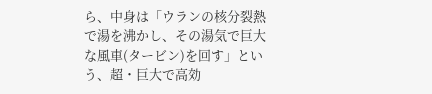ら、中身は「ウランの核分裂熱で湯を沸かし、その湯気で巨大な風車(タービン)を回す」という、超・巨大で高効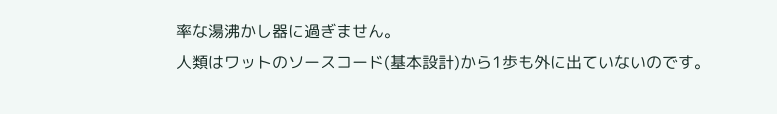率な湯沸かし器に過ぎません。
人類はワットのソースコード(基本設計)から1歩も外に出ていないのです。